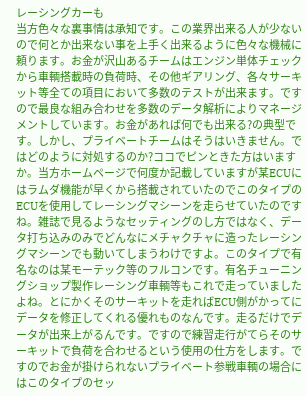レーシングカーも
当方色々な裏事情は承知です。この業界出来る人が少ないので何とか出来ない事を上手く出来るように色々な機械に頼ります。お金が沢山あるチームはエンジン単体チェックから車輌搭載時の負荷時、その他ギアリング、各々サーキット等全ての項目において多数のテストが出来ます。ですので最良な組み合わせを多数のデータ解析によりマネージメントしています。お金があれば何でも出来る?の典型です。しかし、プライベートチームはそうはいきません。ではどのように対処するのか?ココでピンときた方はいますか。当方ホームページで何度か記載していますが某ECUにはラムダ機能が早くから搭載されていたのでこのタイプのECUを使用してレーシングマシーンを走らせていたのですね。雑誌で見るようなセッティングのし方ではなく、データ打ち込みのみでどんなにメチャクチャに造ったレーシングマシーンでも動いてしまうわけですよ。このタイプで有名なのは某モーテック等のフルコンです。有名チューニングショップ製作レーシング車輌等もこれで走っていましたよね。とにかくそのサーキットを走ればECU側がかってにデータを修正してくれる優れものなんです。走るだけでデータが出来上がるんです。ですので練習走行がてらそのサーキットで負荷を合わせるという使用の仕方をします。ですのでお金が掛けられないプライベート参戦車輌の場合にはこのタイプのセッ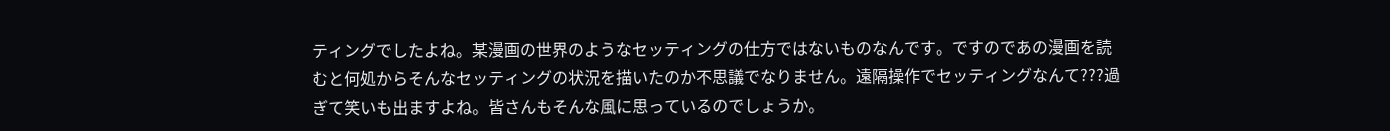ティングでしたよね。某漫画の世界のようなセッティングの仕方ではないものなんです。ですのであの漫画を読むと何処からそんなセッティングの状況を描いたのか不思議でなりません。遠隔操作でセッティングなんて???過ぎて笑いも出ますよね。皆さんもそんな風に思っているのでしょうか。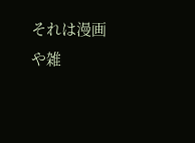それは漫画や雑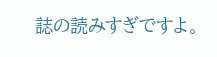誌の読みすぎですよ。